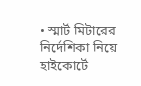• স্মার্ট মিটারের নির্দেশিকা নিয়ে হাইকোর্টে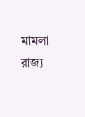মামলা রাজ্য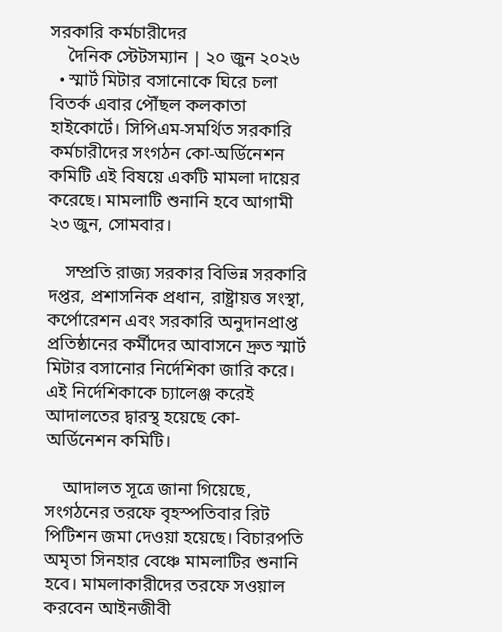সরকারি কর্মচারীদের
    দৈনিক স্টেটসম্যান | ২০ জুন ২০২৬
  • স্মার্ট মিটার বসানোকে ঘিরে চলা বিতর্ক এবার পৌঁছল কলকাতা হাইকোর্টে। সিপিএম-সমর্থিত সরকারি কর্মচারীদের সংগঠন কো-অর্ডিনেশন কমিটি এই বিষয়ে একটি মামলা দায়ের করেছে। মামলাটি শুনানি হবে আগামী ২৩ জুন, সোমবার।

    সম্প্রতি রাজ্য সরকার বিভিন্ন সরকারি দপ্তর, প্রশাসনিক প্রধান, রাষ্ট্রায়ত্ত সংস্থা, কর্পোরেশন এবং সরকারি অনুদানপ্রাপ্ত প্রতিষ্ঠানের কর্মীদের আবাসনে দ্রুত স্মার্ট মিটার বসানোর নির্দেশিকা জারি করে। এই নির্দেশিকাকে চ্যালেঞ্জ করেই আদালতের দ্বারস্থ হয়েছে কো-অর্ডিনেশন কমিটি।

    আদালত সূত্রে জানা গিয়েছে, সংগঠনের তরফে বৃহস্পতিবার রিট পিটিশন জমা দেওয়া হয়েছে। বিচারপতি অমৃতা সিনহার বেঞ্চে মামলাটির শুনানি হবে। মামলাকারীদের তরফে সওয়াল করবেন আইনজীবী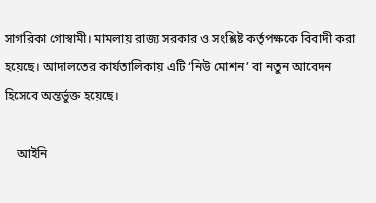সাগরিকা গোস্বামী। মামলায় রাজ্য সরকার ও সংশ্লিষ্ট কর্তৃপক্ষকে বিবাদী করা হয়েছে। আদালতের কার্যতালিকায় এটি ‘নিউ মোশন’ বা নতুন আবেদন হিসেবে অন্তর্ভুক্ত হয়েছে।

    আইনি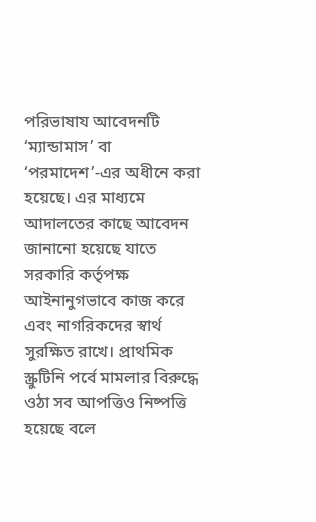পরিভাষায আবেদনটি ‘ম্যান্ডামাস’ বা ‘পরমাদেশ’-এর অধীনে করা হয়েছে। এর মাধ্যমে আদালতের কাছে আবেদন জানানো হয়েছে যাতে সরকারি কর্তৃপক্ষ আইনানুগভাবে কাজ করে এবং নাগরিকদের স্বার্থ সুরক্ষিত রাখে। প্রাথমিক স্ক্রুটিনি পর্বে মামলার বিরুদ্ধে ওঠা সব আপত্তিও নিষ্পত্তি হয়েছে বলে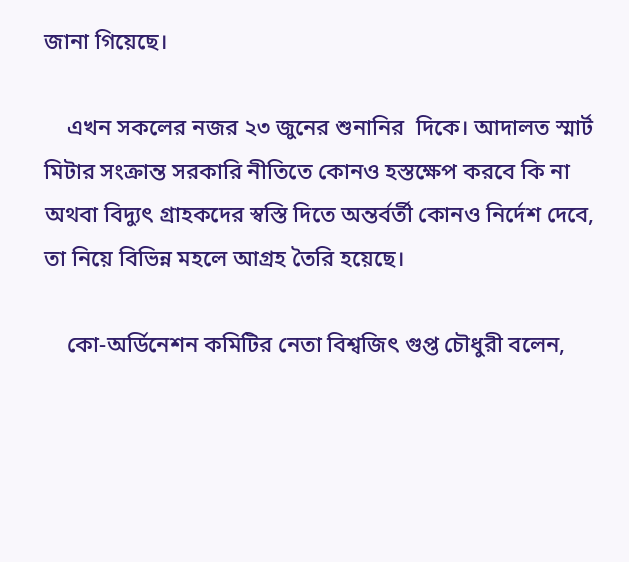জানা গিয়েছে।

    এখন সকলের নজর ২৩ জুনের শুনানির  দিকে। আদালত স্মার্ট মিটার সংক্রান্ত সরকারি নীতিতে কোনও হস্তক্ষেপ করবে কি না অথবা বিদ্যুৎ গ্রাহকদের স্বস্তি দিতে অন্তর্বর্তী কোনও নির্দেশ দেবে, তা নিয়ে বিভিন্ন মহলে আগ্রহ তৈরি হয়েছে।

    কো-অর্ডিনেশন কমিটির নেতা বিশ্বজিৎ গুপ্ত চৌধুরী বলেন,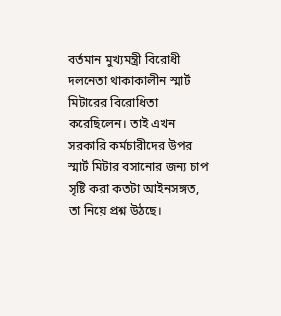বর্তমান মুখ্যমন্ত্রী বিরোধী দলনেতা থাকাকালীন স্মার্ট মিটারের বিরোধিতা করেছিলেন। তাই এখন সরকারি কর্মচারীদের উপর স্মার্ট মিটার বসানোর জন্য চাপ সৃষ্টি করা কতটা আইনসঙ্গত, তা নিয়ে প্রশ্ন উঠছে।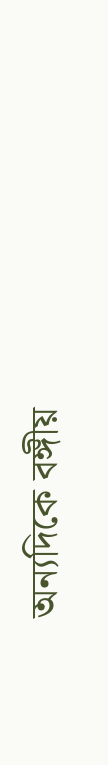অন্যদিকে বঙ্গীয়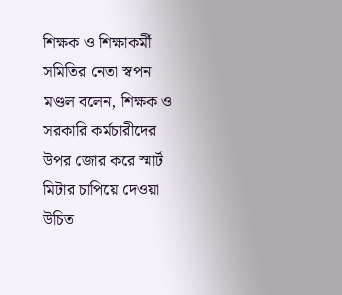শিক্ষক ও শিক্ষাকর্মী সমিতির নেতা স্বপন মণ্ডল বলেন, শিক্ষক ও সরকারি কর্মচারীদের উপর জোর করে স্মার্ট মিটার চাপিয়ে দেওয়া উচিত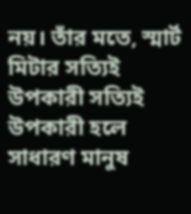নয়। তাঁর মতে, স্মার্ট মিটার সত্যিই উপকারী সত্যিই উপকারী হলে সাধারণ মানুষ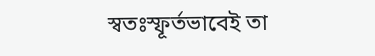স্বতঃস্ফূর্তভাবেই তা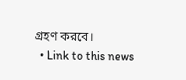গ্রহণ করবে।
  • Link to this news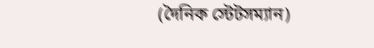(দৈনিক স্টেটসম্যান)